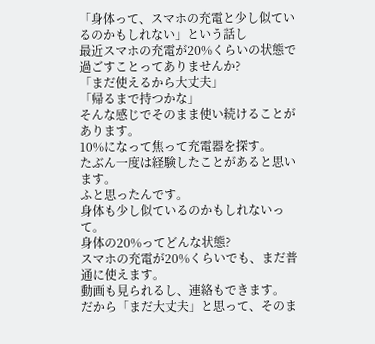「身体って、スマホの充電と少し似ているのかもしれない」という話し
最近スマホの充電が20%くらいの状態で過ごすことってありませんか?
「まだ使えるから大丈夫」
「帰るまで持つかな」
そんな感じでそのまま使い続けることがあります。
10%になって焦って充電器を探す。
たぶん一度は経験したことがあると思います。
ふと思ったんです。
身体も少し似ているのかもしれないって。
身体の20%ってどんな状態?
スマホの充電が20%くらいでも、まだ普通に使えます。
動画も見られるし、連絡もできます。
だから「まだ大丈夫」と思って、そのま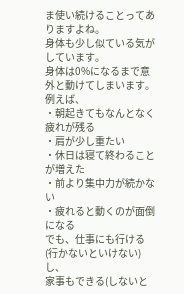ま使い続けることってありますよね。
身体も少し似ている気がしています。
身体は0%になるまで意外と動けてしまいます。
例えば、
・朝起きてもなんとなく疲れが残る
・肩が少し重たい
・休日は寝て終わることが増えた
・前より集中力が続かない
・疲れると動くのが面倒になる
でも、仕事にも行ける(行かないといけない)し、
家事もできる(しないと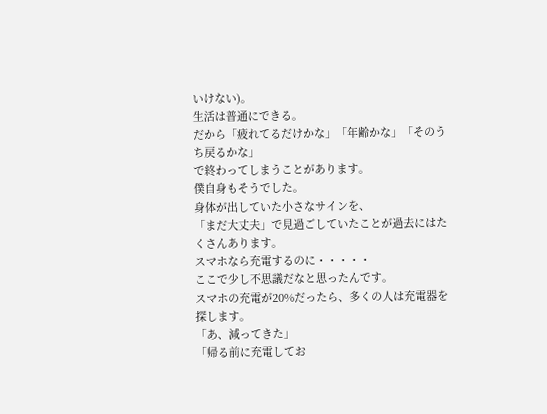いけない)。
生活は普通にできる。
だから「疲れてるだけかな」「年齢かな」「そのうち戻るかな」
で終わってしまうことがあります。
僕自身もそうでした。
身体が出していた小さなサインを、
「まだ大丈夫」で見過ごしていたことが過去にはたくさんあります。
スマホなら充電するのに・・・・・
ここで少し不思議だなと思ったんです。
スマホの充電が20%だったら、多くの人は充電器を探します。
「あ、減ってきた」
「帰る前に充電してお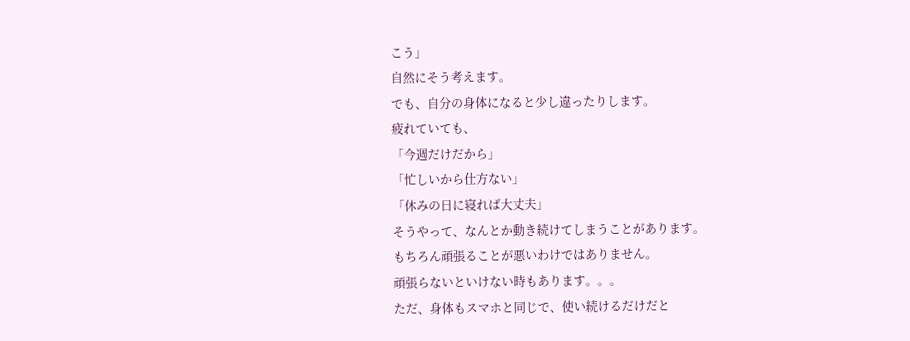こう」
自然にそう考えます。
でも、自分の身体になると少し違ったりします。
疲れていても、
「今週だけだから」
「忙しいから仕方ない」
「休みの日に寝れば大丈夫」
そうやって、なんとか動き続けてしまうことがあります。
もちろん頑張ることが悪いわけではありません。
頑張らないといけない時もあります。。。
ただ、身体もスマホと同じで、使い続けるだけだと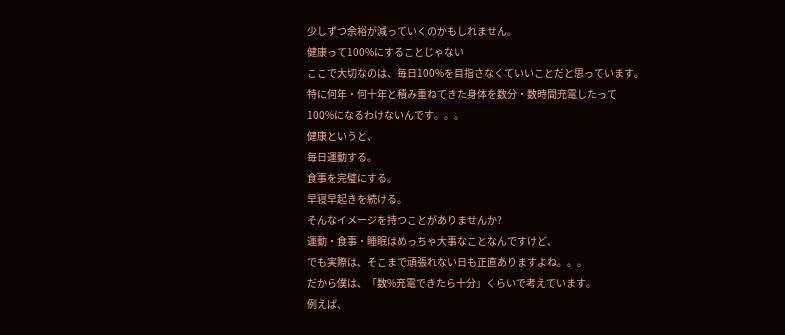少しずつ余裕が減っていくのかもしれません。
健康って100%にすることじゃない
ここで大切なのは、毎日100%を目指さなくていいことだと思っています。
特に何年・何十年と積み重ねてきた身体を数分・数時間充電したって
100%になるわけないんです。。。
健康というと、
毎日運動する。
食事を完璧にする。
早寝早起きを続ける。
そんなイメージを持つことがありませんか?
運動・食事・睡眠はめっちゃ大事なことなんですけど、
でも実際は、そこまで頑張れない日も正直ありますよね。。。
だから僕は、「数%充電できたら十分」くらいで考えています。
例えば、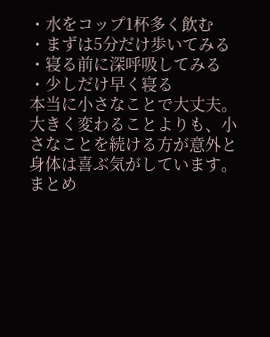・水をコップ1杯多く飲む
・まずは5分だけ歩いてみる
・寝る前に深呼吸してみる
・少しだけ早く寝る
本当に小さなことで大丈夫。
大きく変わることよりも、小さなことを続ける方が意外と身体は喜ぶ気がしています。
まとめ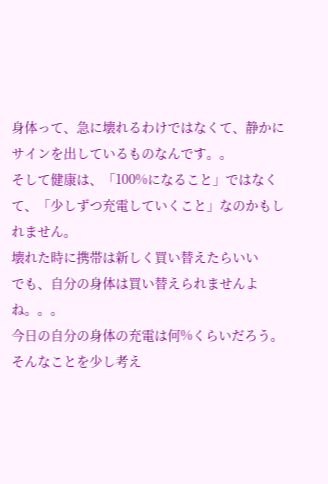身体って、急に壊れるわけではなくて、静かにサインを出しているものなんです。。
そして健康は、「100%になること」ではなくて、「少しずつ充電していくこと」なのかもしれません。
壊れた時に携帯は新しく買い替えたらいい
でも、自分の身体は買い替えられませんよね。。。
今日の自分の身体の充電は何%くらいだろう。
そんなことを少し考え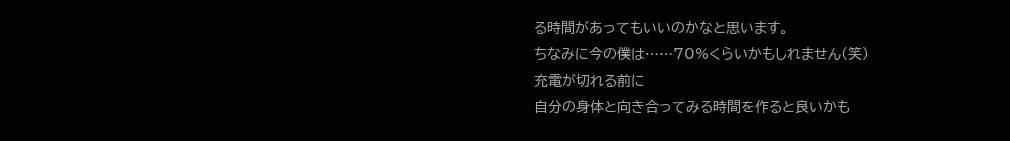る時間があってもいいのかなと思います。
ちなみに今の僕は……70%くらいかもしれません(笑)
充電が切れる前に
自分の身体と向き合ってみる時間を作ると良いかも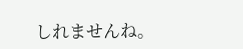しれませんね。